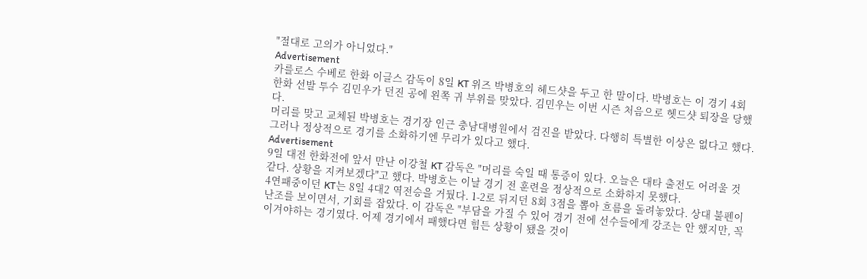"절대로 고의가 아니었다."
Advertisement
카를로스 수베로 한화 이글스 감독이 8일 KT 위즈 박병호의 헤드샷을 두고 한 말이다. 박병호는 이 경기 4회 한화 선발 투수 김민우가 던진 공에 왼쪽 귀 부위를 맞았다. 김민우는 이번 시즌 처음으로 헷드샷 퇴장을 당했다.
머리를 맞고 교체된 박병호는 경기장 인근 충남대병원에서 검진을 받았다. 다행히 특별한 이상은 없다고 했다. 그러나 정상적으로 경기를 소화하기엔 무리가 있다고 했다.
Advertisement
9일 대전 한화전에 앞서 만난 이강철 KT 감독은 "머리를 숙일 때 통증이 있다. 오늘은 대타 출전도 어려울 것 같다. 상황을 지켜보겠다"고 했다. 박병호는 이날 경기 전 훈련을 정상적으로 소화하지 못했다.
4연패중이던 KT는 8일 4대2 역전승을 거뒀다. 1-2로 뒤지던 8회 3점을 뽑아 흐름을 돌려놓았다. 상대 불펜이 난조를 보이면서, 기회를 잡았다. 이 감독은 "부담을 가질 수 있어 경기 전에 선수들에게 강조는 안 했지만, 꼭 이겨야하는 경기였다. 어제 경기에서 패했다면 힘든 상황이 됐을 것이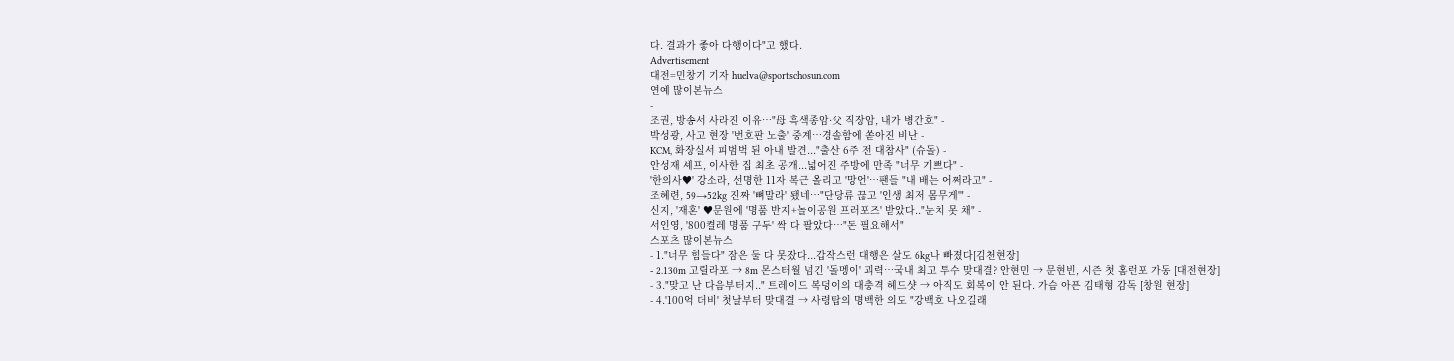다. 결과가 좋아 다행이다"고 했다.
Advertisement
대전=민창기 기자 huelva@sportschosun.com
연예 많이본뉴스
-
조권, 방송서 사라진 이유…"母 흑색종암·父 직장암, 내가 병간호" -
박성광, 사고 현장 '번호판 노출' 중계…경솔함에 쏟아진 비난 -
KCM, 화장실서 피범벅 된 아내 발견..."출산 6주 전 대참사" (슈돌) -
안성재 셰프, 이사한 집 최초 공개...넓어진 주방에 만족 "너무 기쁘다" -
'한의사♥' 강소라, 선명한 11자 복근 올리고 '망언'…팬들 "내 배는 어쩌라고" -
조혜련, 59→52kg 진짜 '뼈말라' 됐네…"단당류 끊고 '인생 최저 몸무게'" -
신지, '재혼' ♥문원에 '명품 반지+놀이공원 프러포즈' 받았다.."눈치 못 채" -
서인영, '800켤레 명품 구두' 싹 다 팔았다…"돈 필요해서"
스포츠 많이본뉴스
- 1."너무 힘들다" 잠은 둘 다 못잤다...갑작스런 대행은 살도 6kg나 빠졌다[김천현장]
- 2.130m 고릴라포 → 8m 몬스터월 넘긴 '돌멩이' 괴력…국내 최고 투수 맞대결? 안현민 → 문현빈, 시즌 첫 홈런포 가동 [대전현장]
- 3."맞고 난 다음부터지.." 트레이드 복덩이의 대충격 헤드샷 → 아직도 회복이 안 된다. 가슴 아픈 김태형 감독 [창원 현장]
- 4.'100억 더비' 첫날부터 맞대결 → 사령탑의 명백한 의도 "강백호 나오길래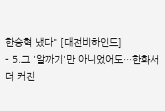한승혁 냈다" [대전비하인드]
- 5.그 '알까기'만 아니었어도…한화서 더 커진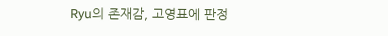Ryu의 존재감, 고영표에 판정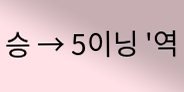승 → 5이닝 '역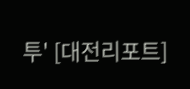투' [대전리포트]